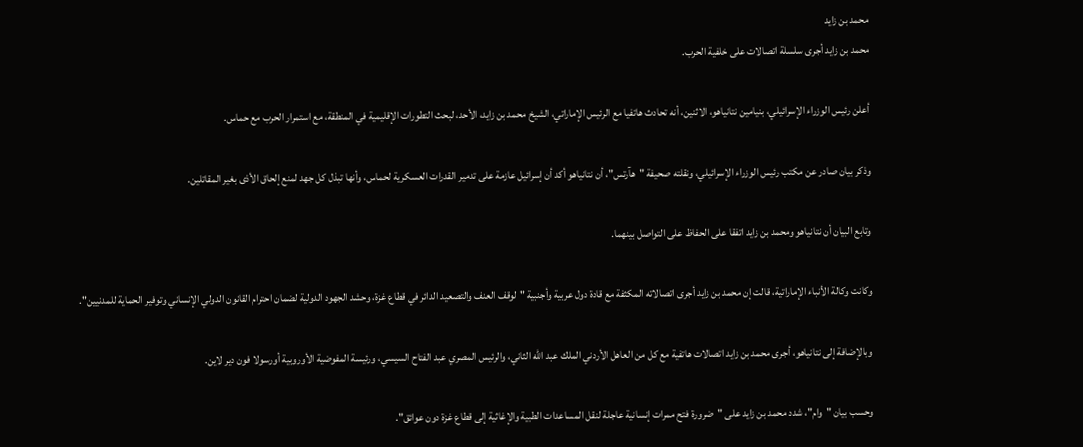محمد بن زايد
محمد بن زايد أجرى سلسلة اتصالات على خلفية الحرب.

أعلن رئيس الوزراء الإسرائيلي، بنيامين نتانياهو، الاثنين، أنه تحادث هاتفيا مع الرئيس الإماراتي، الشيخ محمد بن زايد، الأحد، لبحث التطورات الإقليمية في المنطقة، مع استمرار الحرب مع حماس.

وذكر بيان صادر عن مكتب رئيس الوزراء الإسرائيلي، ونقلته صحيفة "هآرتس"، أن نتانياهو أكد أن إسرائيل عازمة على تدمير القدرات العسكرية لحماس، وأنها تبذل كل جهد لمنع إلحاق الأذى بغير المقاتلين.

وتابع البيان أن نتانياهو ومحمد بن زايد اتفقا على الحفاظ على التواصل بينهما.

وكانت وكالة الأنباء الإماراتية، قالت إن محمد بن زايد أجرى اتصالاته المكثفة مع قادة دول عربية وأجنبية "لوقف العنف والتصعيد الدائر في قطاع غزة، وحشد الجهود الدولية لضمان احترام القانون الدولي الإنساني وتوفير الحماية للمدنيين".

وبالإضافة إلى نتانياهو، أجرى محمد بن زايد اتصالات هاتفية مع كل من العاهل الأردني الملك عبد الله الثاني، والرئيس المصري عبد الفتاح السيسي، ورئيسة المفوضية الأوروبية أورسولا فون دير لاين.

وحسب بيان "وام"، شدد محمد بن زايد على "ضرورة فتح ممرات إنسانية عاجلة لنقل المساعدات الطبية والإغاثية إلى قطاع غزة دون عوائق".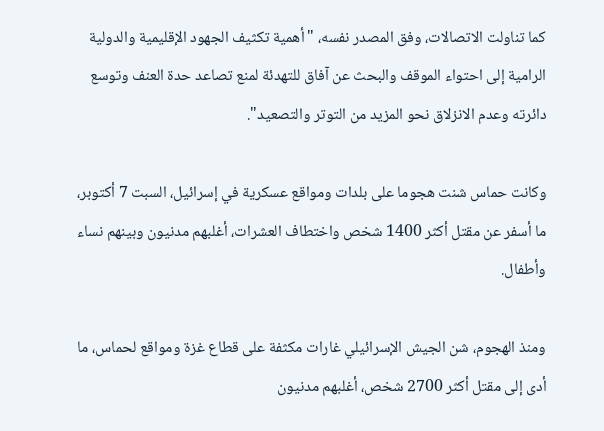كما تناولت الاتصالات، وفق المصدر نفسه، "أهمية تكثيف الجهود الإقليمية والدولية الرامية إلى احتواء الموقف والبحث عن آفاق للتهدئة لمنع تصاعد حدة العنف وتوسع دائرته وعدم الانزلاق نحو المزيد من التوتر والتصعيد".

وكانت حماس شنت هجوما على بلدات ومواقع عسكرية في إسرائيل، السبت 7 أكتوبر، ما أسفر عن مقتل أكثر 1400 شخص واختطاف العشرات، أغلبهم مدنيون وبينهم نساء وأطفال.

ومنذ الهجوم، شن الجيش الإسرائيلي غارات مكثفة على قطاع غزة ومواقع لحماس، ما أدى إلى مقتل أكثر 2700 شخص، أغلبهم مدنيون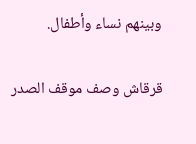وبينهم نساء وأطفال.

قرقاش وصف موقف الصدر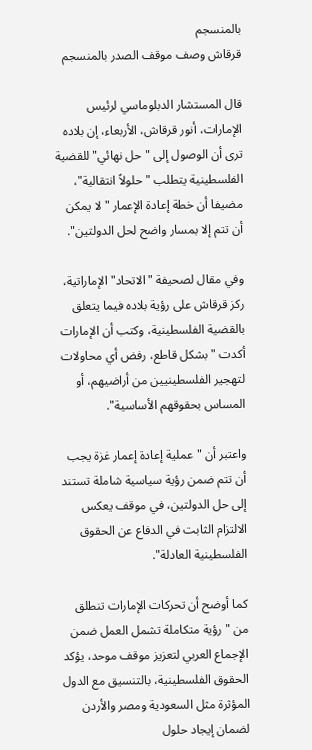بالمنسجم
قرقاش وصف موقف الصدر بالمنسجم

قال المستشار الدبلوماسي لرئيس الإمارات، أنور قرقاش، الأربعاء، إن بلاده ترى أن الوصول إلى "حل نهائي" للقضية الفلسطينية يتطلب "حلولاً انتقالية"، مضيفا أن خطة إعادة الإعمار "لا يمكن أن تتم إلا بمسار واضح لحل الدولتين".

وفي مقال لصحيفة "الاتحاد" الإماراتية، ركز قرقاش على رؤية بلاده فيما يتعلق بالقضية الفلسطينية، وكتب أن الإمارات أكدت "بشكل قاطع، رفض أي محاولات لتهجير الفلسطينيين من أراضيهم، أو المساس بحقوقهم الأساسية".

واعتبر أن "عملية إعادة إعمار غزة يجب أن تتم ضمن رؤية سياسية شاملة تستند إلى حل الدولتين، في موقف يعكس الالتزام الثابت في الدفاع عن الحقوق الفلسطينية العادلة".

كما أوضح أن تحركات الإمارات تنطلق من "رؤية متكاملة تشمل العمل ضمن الإجماع العربي لتعزيز موقف موحد، يؤكد الحقوق الفلسطينية، بالتنسيق مع الدول المؤثرة مثل السعودية ومصر والأردن لضمان إيجاد حلول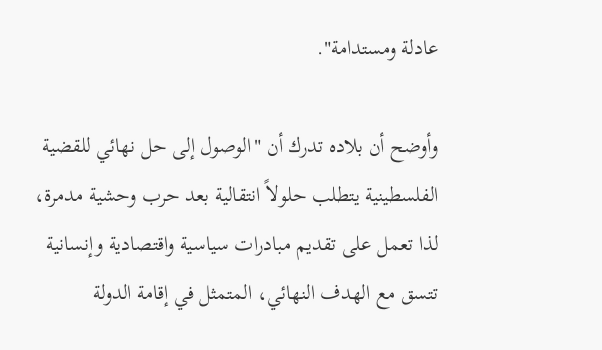عادلة ومستدامة".

وأوضح أن بلاده تدرك أن "الوصول إلى حل نهائي للقضية الفلسطينية يتطلب حلولاً انتقالية بعد حرب وحشية مدمرة، لذا تعمل على تقديم مبادرات سياسية واقتصادية وإنسانية تتسق مع الهدف النهائي، المتمثل في إقامة الدولة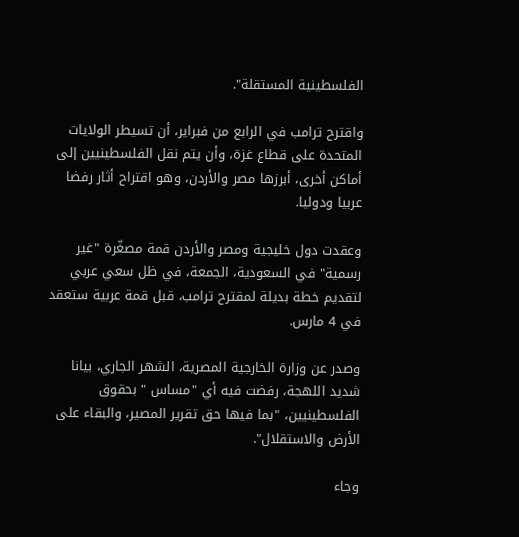الفلسطينية المستقلة".

واقترح ترامب في الرابع من فبراير، أن تسيطر الولايات المتحدة على قطاع غزة، وأن يتم نقل الفلسطينيين إلى أماكن أخرى، أبرزها مصر والأردن، وهو اقتراح أثار رفضا عربيا ودوليا.

وعقدت دول خليجية ومصر والأردن قمة مصغّرة "غير رسمية" في السعودية، الجمعة، في ظل سعي عربي لتقديم خطة بديلة لمقترح ترامب، قبل قمة عربية ستعقد في 4 مارس.

وصدر عن وزارة الخارجية المصرية، الشهر الجاري، بيانا شديد اللهجة، رفضت فيه أي "مساس " بحقوق الفلسطينيين، "بما فيها حق تقرير المصير، والبقاء على الأرض والاستقلال".

وجاء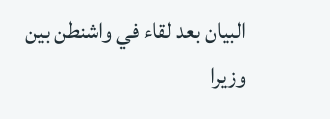البيان بعد لقاء في واشنطن بين وزيرا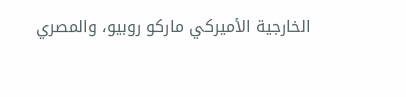الخارجية الأميركي ماركو روبيو، والمصري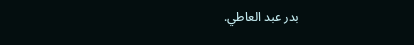بدر عبد العاطي.